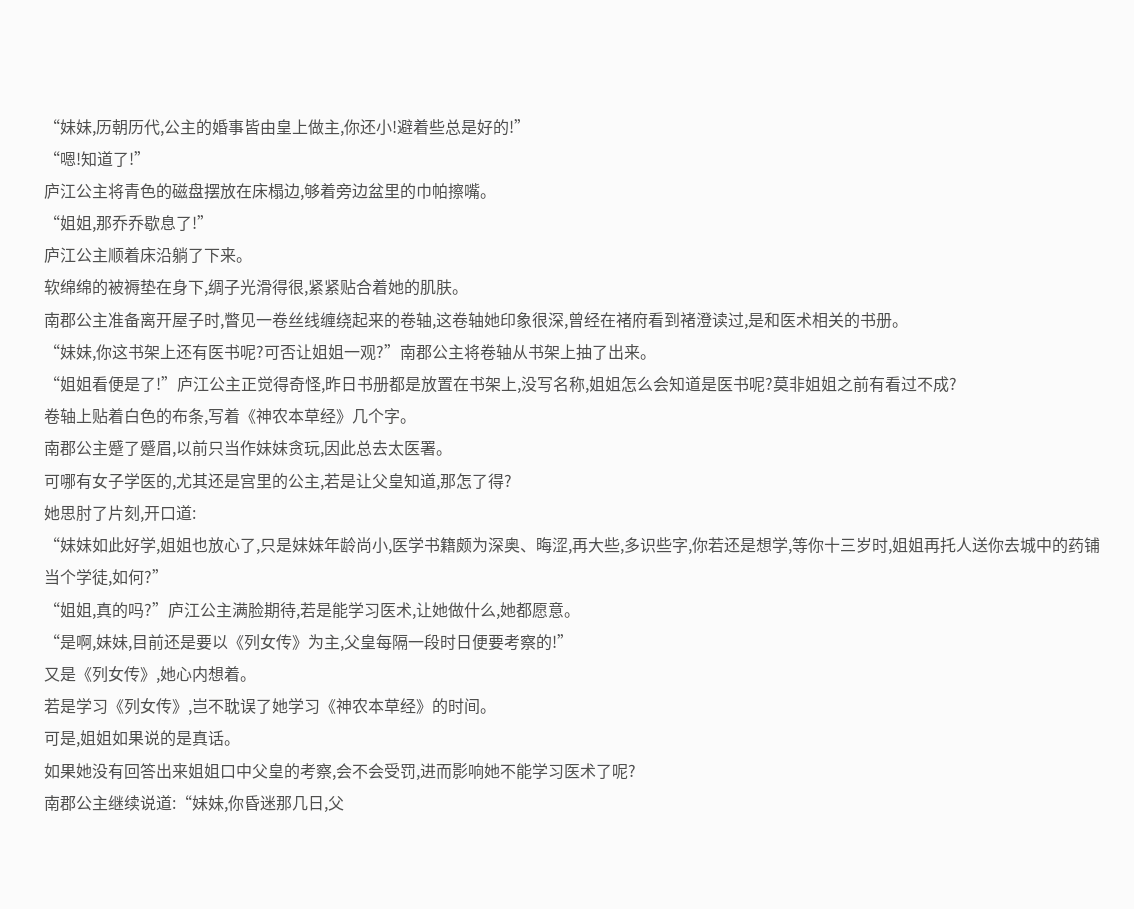“妹妹,历朝历代,公主的婚事皆由皇上做主,你还小!避着些总是好的!”
“嗯!知道了!”
庐江公主将青色的磁盘摆放在床榻边,够着旁边盆里的巾帕擦嘴。
“姐姐,那乔乔歇息了!”
庐江公主顺着床沿躺了下来。
软绵绵的被褥垫在身下,绸子光滑得很,紧紧贴合着她的肌肤。
南郡公主准备离开屋子时,瞥见一卷丝线缠绕起来的卷轴,这卷轴她印象很深,曾经在褚府看到褚澄读过,是和医术相关的书册。
“妹妹,你这书架上还有医书呢?可否让姐姐一观?”南郡公主将卷轴从书架上抽了出来。
“姐姐看便是了!”庐江公主正觉得奇怪,昨日书册都是放置在书架上,没写名称,姐姐怎么会知道是医书呢?莫非姐姐之前有看过不成?
卷轴上贴着白色的布条,写着《神农本草经》几个字。
南郡公主蹙了蹙眉,以前只当作妹妹贪玩,因此总去太医署。
可哪有女子学医的,尤其还是宫里的公主,若是让父皇知道,那怎了得?
她思肘了片刻,开口道:
“妹妹如此好学,姐姐也放心了,只是妹妹年龄尚小,医学书籍颇为深奥、晦涩,再大些,多识些字,你若还是想学,等你十三岁时,姐姐再托人送你去城中的药铺当个学徒,如何?”
“姐姐,真的吗?”庐江公主满脸期待,若是能学习医术,让她做什么,她都愿意。
“是啊,妹妹,目前还是要以《列女传》为主,父皇每隔一段时日便要考察的!”
又是《列女传》,她心内想着。
若是学习《列女传》,岂不耽误了她学习《神农本草经》的时间。
可是,姐姐如果说的是真话。
如果她没有回答出来姐姐口中父皇的考察,会不会受罚,进而影响她不能学习医术了呢?
南郡公主继续说道:“妹妹,你昏迷那几日,父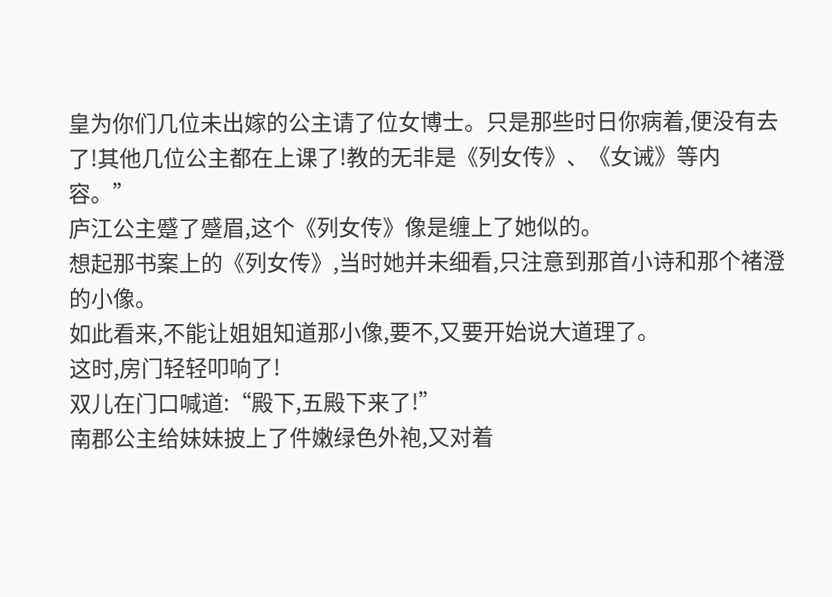皇为你们几位未出嫁的公主请了位女博士。只是那些时日你病着,便没有去了!其他几位公主都在上课了!教的无非是《列女传》、《女诫》等内容。”
庐江公主蹙了蹙眉,这个《列女传》像是缠上了她似的。
想起那书案上的《列女传》,当时她并未细看,只注意到那首小诗和那个褚澄的小像。
如此看来,不能让姐姐知道那小像,要不,又要开始说大道理了。
这时,房门轻轻叩响了!
双儿在门口喊道:“殿下,五殿下来了!”
南郡公主给妹妹披上了件嫩绿色外袍,又对着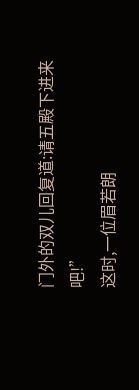门外的双儿回复道:请五殿下进来吧!”
这时,一位眉若朗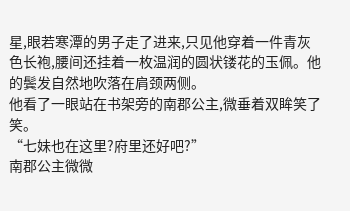星,眼若寒潭的男子走了进来,只见他穿着一件青灰色长袍,腰间还挂着一枚温润的圆状镂花的玉佩。他的鬓发自然地吹落在肩颈两侧。
他看了一眼站在书架旁的南郡公主,微垂着双眸笑了笑。
“七妹也在这里?府里还好吧?”
南郡公主微微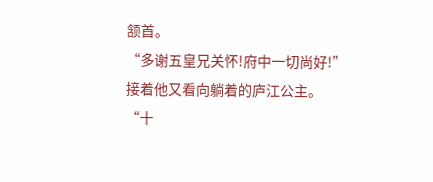颔首。
“多谢五皇兄关怀!府中一切尚好!”
接着他又看向躺着的庐江公主。
“十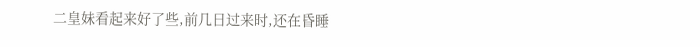二皇妹看起来好了些,前几日过来时,还在昏睡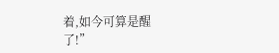着,如今可算是醒了!”